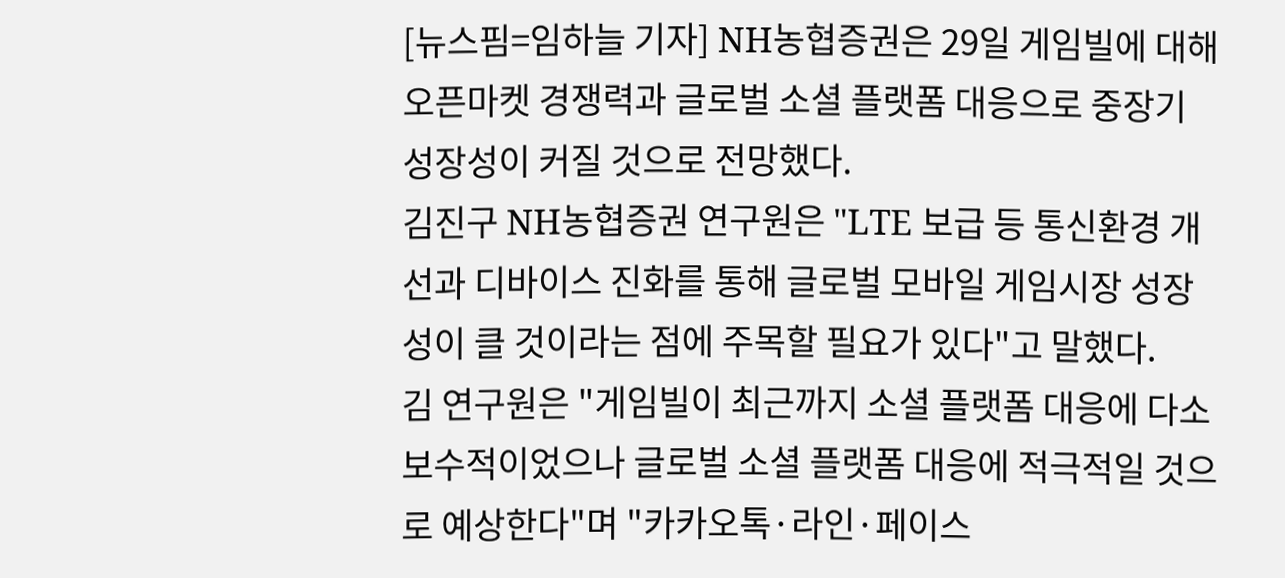[뉴스핌=임하늘 기자] NH농협증권은 29일 게임빌에 대해 오픈마켓 경쟁력과 글로벌 소셜 플랫폼 대응으로 중장기 성장성이 커질 것으로 전망했다.
김진구 NH농협증권 연구원은 "LTE 보급 등 통신환경 개선과 디바이스 진화를 통해 글로벌 모바일 게임시장 성장성이 클 것이라는 점에 주목할 필요가 있다"고 말했다.
김 연구원은 "게임빌이 최근까지 소셜 플랫폼 대응에 다소 보수적이었으나 글로벌 소셜 플랫폼 대응에 적극적일 것으로 예상한다"며 "카카오톡·라인·페이스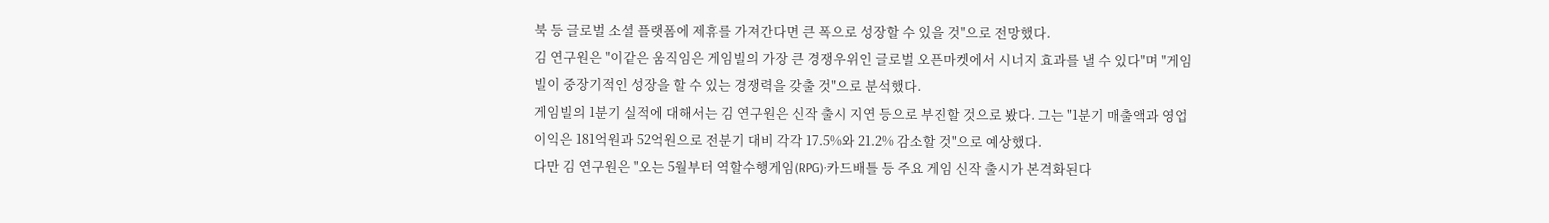북 등 글로벌 소셜 플랫폼에 제휴를 가져간다면 큰 폭으로 성장할 수 있을 것"으로 전망했다.
김 연구원은 "이같은 움직임은 게임빌의 가장 큰 경쟁우위인 글로벌 오픈마켓에서 시너지 효과를 낼 수 있다"며 "게임빌이 중장기적인 성장을 할 수 있는 경쟁력을 갖출 것"으로 분석했다.
게임빌의 1분기 실적에 대해서는 김 연구원은 신작 출시 지연 등으로 부진할 것으로 봤다. 그는 "1분기 매출액과 영업이익은 181억원과 52억원으로 전분기 대비 각각 17.5%와 21.2% 감소할 것"으로 예상했다.
다만 김 연구원은 "오는 5월부터 역할수행게임(RPG)·카드배틀 등 주요 게임 신작 출시가 본격화된다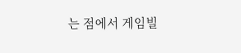는 점에서 게임빌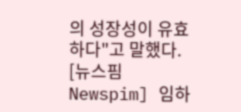의 성장성이 유효하다"고 말했다.
[뉴스핌 Newspim] 임하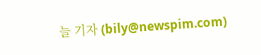늘 기자 (bily@newspim.com)